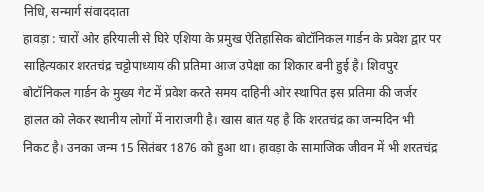निधि, सन्मार्ग संवाददाता
हावड़ा : चारों ओर हरियाली से घिरे एशिया के प्रमुख ऐतिहासिक बोटॉनिकल गार्डन के प्रवेश द्वार पर साहित्यकार शरतचंद्र चट्टोपाध्याय की प्रतिमा आज उपेक्षा का शिकार बनी हुई है। शिवपुर बोटॉनिकल गार्डन के मुख्य गेट में प्रवेश करते समय दाहिनी ओर स्थापित इस प्रतिमा की जर्जर हालत को लेकर स्थानीय लोगों में नाराजगी है। खास बात यह है कि शरतचंद्र का जन्मदिन भी निकट है। उनका जन्म 15 सितंबर 1876 को हुआ था। हावड़ा के सामाजिक जीवन में भी शरतचंद्र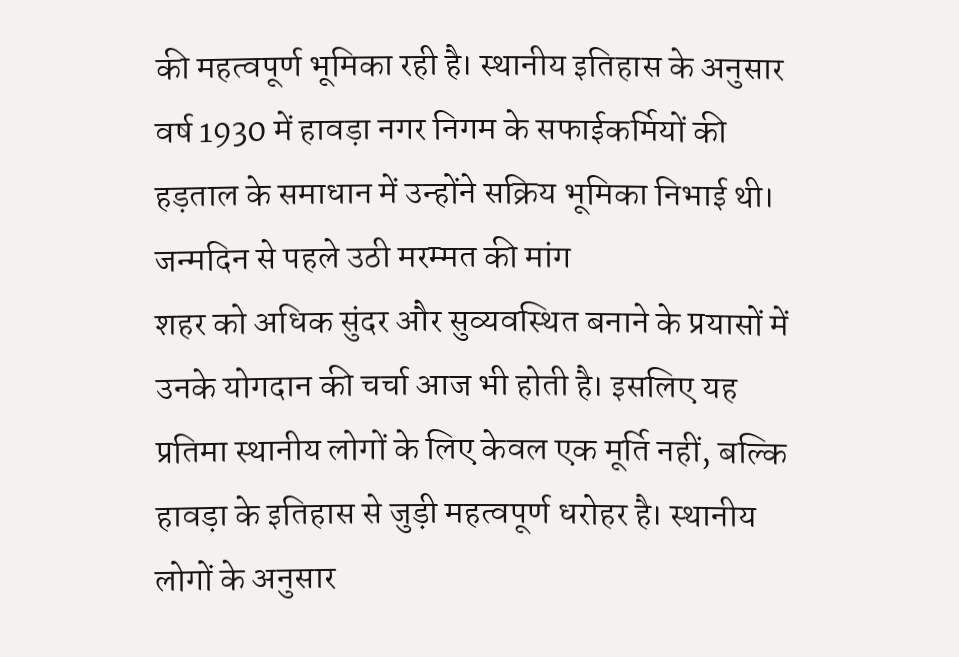की महत्वपूर्ण भूमिका रही है। स्थानीय इतिहास के अनुसार वर्ष 1930 में हावड़ा नगर निगम के सफाईकर्मियों की हड़ताल के समाधान में उन्होंने सक्रिय भूमिका निभाई थी।
जन्मदिन से पहले उठी मरम्मत की मांग
शहर को अधिक सुंदर और सुव्यवस्थित बनाने के प्रयासों में उनके योगदान की चर्चा आज भी होती है। इसलिए यह प्रतिमा स्थानीय लोगों के लिए केवल एक मूर्ति नहीं, बल्कि हावड़ा के इतिहास से जुड़ी महत्वपूर्ण धरोहर है। स्थानीय लोगों के अनुसार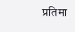प्रतिमा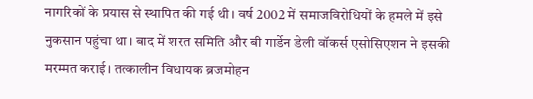नागरिकों के प्रयास से स्थापित की गई थी। वर्ष 2002 में समाजविरोधियों के हमले में इसे नुकसान पहुंचा था। बाद में शरत समिति और बी गार्डेन डेली वॉकर्स एसोसिएशन ने इसकी मरम्मत कराई। तत्कालीन विधायक ब्रजमोहन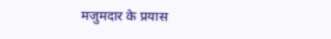मजुमदार के प्रयास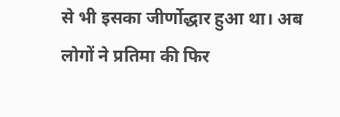से भी इसका जीर्णोद्धार हुआ था। अब लोगों ने प्रतिमा की फिर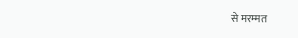से मरम्मत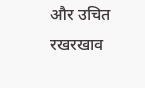और उचित रखरखाव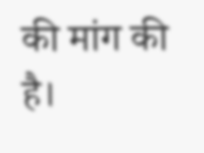की मांग की है।